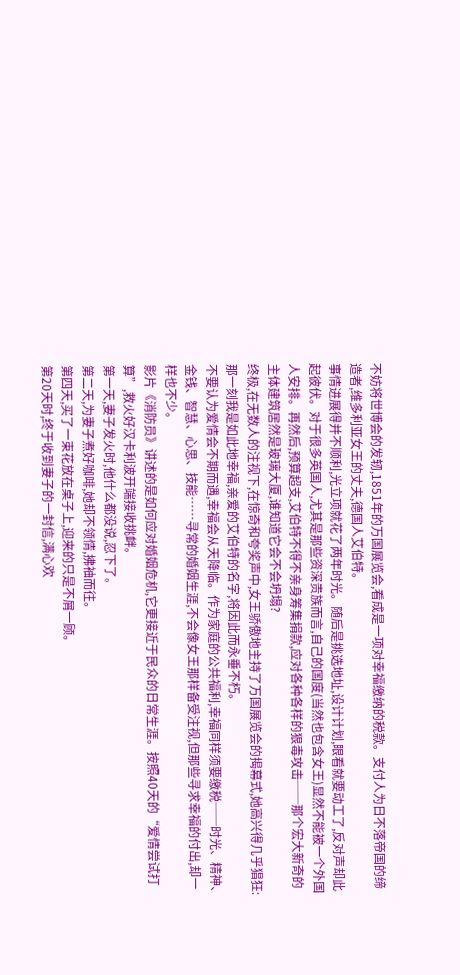不妨将世博会的发轫,1851年的万国展览会,看成是一项对幸福缴纳的税款。支付人为日不落帝国的缔造者,维多利亚女王的丈夫,德国人艾伯特。
事情进展得并不顺利,光立项就花了两年时光。随后是挑选地址,设计计划,眼看就要动工了,反对声却此起彼伏。对于很多英国人,尤其是那些资深贵族而言,自己的国度(当然也包含女王)显然不能被一个外国人安排。再然后,预算超支,艾伯特不得不亲身筹集捐款,应对各种各样的狠毒攻击──那个宏大新奇的主体建筑居然是玻璃大厦,谁知道它会不会坍塌?
终极,在无数人的注视下,在惊奇和夸奖声中,女王骄傲地主持了万国展览会的揭幕式,她高兴得几乎猖狂:那一刻我是如此地幸福,亲爱的艾伯特的名字,将因此而永垂不朽。
不要认为爱情会不期而遇,幸福会从天降临。作为家庭的公共福利,幸福同样须要缴税──时光、精神、金钱、智慧、心思、技能……寻常的婚姻生涯,不会像女王那样备受注视,但那些寻求幸福的付出,却一样也不少。
影片《消防员》讲述的是如何应对婚姻危机,它更接近于民众的日常生涯。按照40天的“爱情尝试打算”,救火好汉卡利波开端接收挑衅。
第一天,妻子发火时,他什么都没说,忍下了。
第二天,为妻子煮好咖啡,她却不领情,拂袖而往。
第四天,买了一束花放在桌子上,迎来的只是不屑一顾。
第20天时,终于收到妻子的一封信,满心欢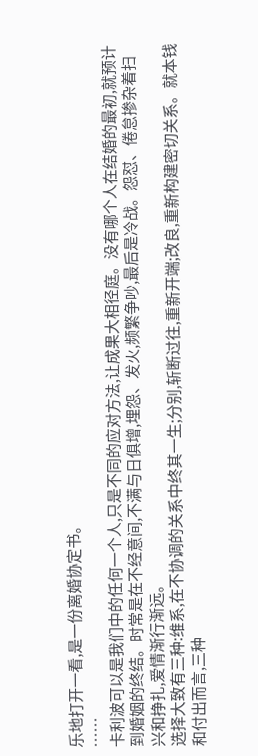乐地打开一看,是一份离婚协定书。
……
卡利波可以是我们中的任何一个人,只是不同的应对方法,让成果大相径庭。没有哪个人在结婚的最初,就预计到婚姻的终结。时常是在不经意间,不满与日俱增,埋怨、发火,频繁争吵,最后是冷战。怨怼、倦怠掺杂着扫兴和挣扎,爱情渐行渐远。
选择大致有三种:维系,在不协调的关系中终其一生;分别,斩断过往,重新开端;改良,重新构建密切关系。就本钱和付出而言,三种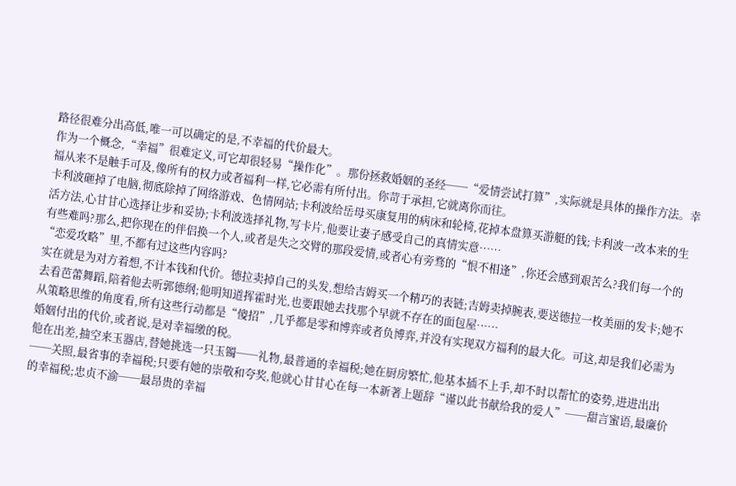路径很难分出高低,唯一可以确定的是,不幸福的代价最大。
作为一个概念,“幸福”很难定义,可它却很轻易“操作化”。那份拯救婚姻的圣经──“爱情尝试打算”,实际就是具体的操作方法。幸福从来不是触手可及,像所有的权力或者福利一样,它必需有所付出。你苛于承担,它就离你而往。
卡利波砸掉了电脑,彻底除掉了网络游戏、色情网站;卡利波给岳母买康复用的病床和轮椅,花掉本盘算买游艇的钱;卡利波一改本来的生活方法,心甘甘心选择让步和妥协;卡利波选择礼物,写卡片,他要让妻子感受自己的真情实意……
有些难吗?那么,把你现在的伴侣换一个人,或者是失之交臂的那段爱情,或者心有旁骛的“恨不相逢”,你还会感到艰苦么?我们每一个的“恋爱攻略”里,不都有过这些内容吗?
实在就是为对方着想,不计本钱和代价。德拉卖掉自己的头发,想给吉姆买一个精巧的表链;吉姆卖掉腕表,要送德拉一枚美丽的发卡;她不去看芭蕾舞蹈,陪着他去听郭德纲;他明知道挥霍时光,也要跟她去找那个早就不存在的面包屋……
从策略思维的角度看,所有这些行动都是“傻招”,几乎都是零和博弈或者负博弈,并没有实现双方福利的最大化。可这,却是我们必需为婚姻付出的代价,或者说,是对幸福缴的税。
他在出差,抽空来玉器店,替她挑选一只玉镯──礼物,最普通的幸福税;她在厨房繁忙,他基本插不上手,却不时以帮忙的姿势,进进出出──关照,最省事的幸福税;只要有她的崇敬和夸奖,他就心甘甘心在每一本新著上题辞“谨以此书献给我的爱人”──甜言蜜语,最廉价的幸福税;忠贞不渝──最昂贵的幸福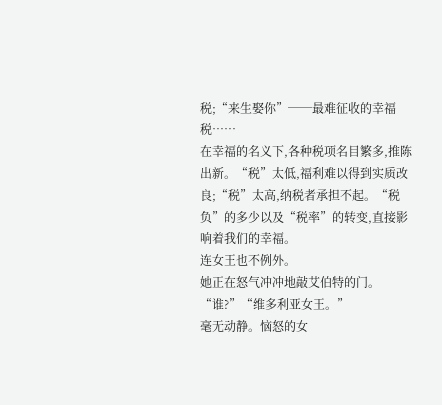税;“来生娶你”──最难征收的幸福税……
在幸福的名义下,各种税项名目繁多,推陈出新。“税”太低,福利难以得到实质改良;“税”太高,纳税者承担不起。“税负”的多少以及“税率”的转变,直接影响着我们的幸福。
连女王也不例外。
她正在怒气冲冲地敲艾伯特的门。
“谁?”“维多利亚女王。”
毫无动静。恼怒的女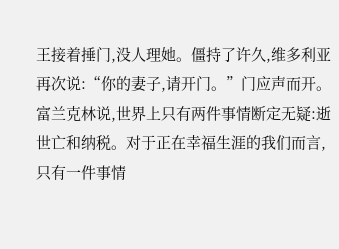王接着捶门,没人理她。僵持了许久,维多利亚再次说:“你的妻子,请开门。”门应声而开。
富兰克林说,世界上只有两件事情断定无疑:逝世亡和纳税。对于正在幸福生涯的我们而言,只有一件事情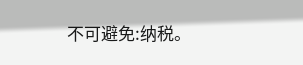不可避免:纳税。